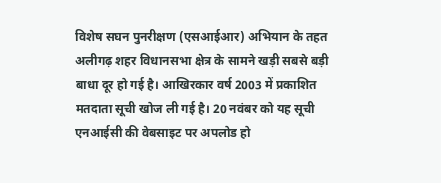विशेष सघन पुनरीक्षण (एसआईआर) अभियान के तहत अलीगढ़ शहर विधानसभा क्षेत्र के सामने खड़ी सबसे बड़ी बाधा दूर हो गई है। आखिरकार वर्ष 2003 में प्रकाशित मतदाता सूची खोज ली गई है। 20 नवंबर को यह सूची एनआईसी की वेबसाइट पर अपलोड हो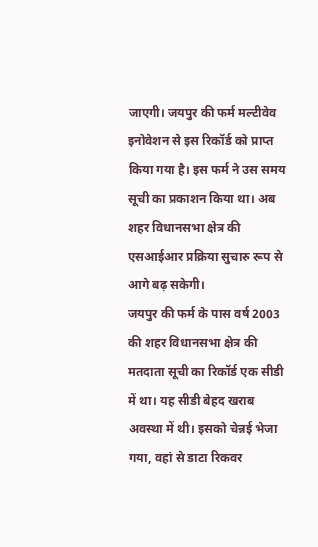जाएगी। जयपुर की फर्म मल्टीवेव इनोवेशन से इस रिकॉर्ड को प्राप्त किया गया है। इस फर्म ने उस समय सूची का प्रकाशन किया था। अब शहर विधानसभा क्षेत्र की एसआईआर प्रक्रिया सुचारु रूप से आगे बढ़ सकेगी।
जयपुर की फर्म के पास वर्ष 2003 की शहर विधानसभा क्षेत्र की मतदाता सूची का रिकॉर्ड एक सीडी में था। यह सीडी बेहद खराब अवस्था में थी। इसको चेन्नई भेजा गया, वहां से डाटा रिकवर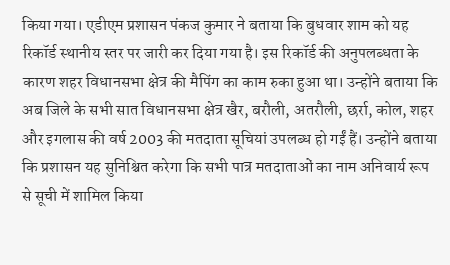किया गया। एडीएम प्रशासन पंकज कुमार ने बताया कि बुधवार शाम को यह रिकॉर्ड स्थानीय स्तर पर जारी कर दिया गया है। इस रिकॉर्ड की अनुपलब्धता के कारण शहर विधानसभा क्षेत्र की मैपिंग का काम रुका हुआ था। उन्होंने बताया कि अब जिले के सभी सात विधानसभा क्षेत्र खैर, बरौली, अतरौली, छर्रा, कोल, शहर और इगलास की वर्ष 2003 की मतदाता सूचियां उपलब्ध हो गईं हैं। उन्होंने बताया कि प्रशासन यह सुनिश्चित करेगा कि सभी पात्र मतदाताओं का नाम अनिवार्य रूप से सूची में शामिल किया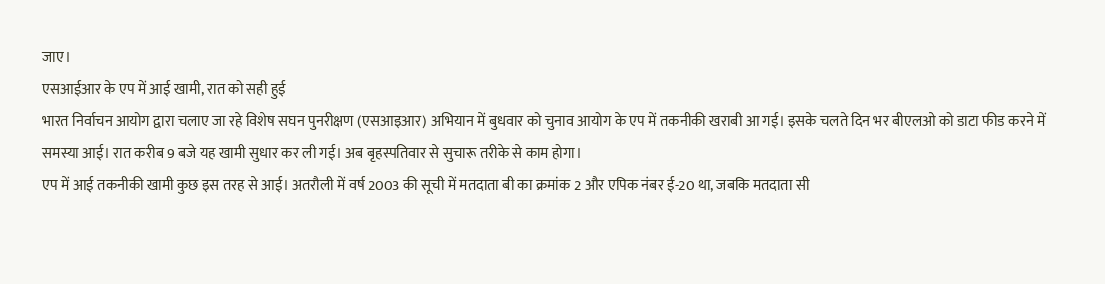जाए।
एसआईआर के एप में आई खामी, रात को सही हुई
भारत निर्वाचन आयोग द्वारा चलाए जा रहे विशेष सघन पुनरीक्षण (एसआइआर) अभियान में बुधवार को चुनाव आयोग के एप में तकनीकी खराबी आ गई। इसके चलते दिन भर बीएलओ को डाटा फीड करने में समस्या आई। रात करीब 9 बजे यह खामी सुधार कर ली गई। अब बृहस्पतिवार से सुचारू तरीके से काम होगा।
एप में आई तकनीकी खामी कुछ इस तरह से आई। अतरौली में वर्ष 2003 की सूची में मतदाता बी का क्रमांक 2 और एपिक नंबर ई-20 था, जबकि मतदाता सी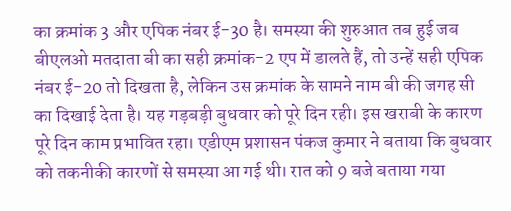का क्रमांक 3 और एपिक नंबर ई-30 है। समस्या की शुरुआत तब हुई जब बीएलओ मतदाता बी का सही क्रमांक-2 एप में डालते हैं, तो उन्हें सही एपिक नंबर ई-20 तो दिखता है, लेकिन उस क्रमांक के सामने नाम बी की जगह सी का दिखाई देता है। यह गड़बड़ी बुधवार को पूरे दिन रही। इस खराबी के कारण पूरे दिन काम प्रभावित रहा। एडीएम प्रशासन पंकज कुमार ने बताया कि बुधवार को तकनीकी कारणों से समस्या आ गई थी। रात को 9 बजे बताया गया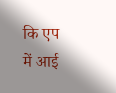कि एप में आई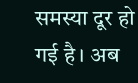समस्या दूर हो गई है। अब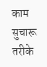काम सुचारू तरीके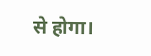से होगा।